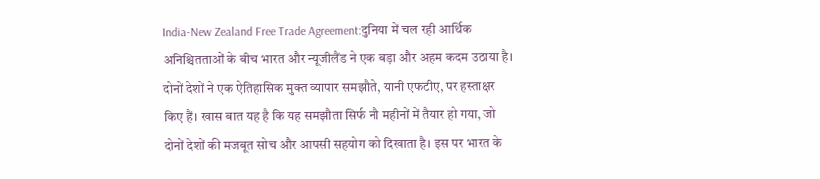India-New Zealand Free Trade Agreement:दुनिया में चल रही आर्थिक अनिश्चितताओं के बीच भारत और न्यूजीलैंड ने एक बड़ा और अहम कदम उठाया है। दोनों देशों ने एक ऐतिहासिक मुक्त व्यापार समझौते, यानी एफटीए, पर हस्ताक्षर किए हैं। खास बात यह है कि यह समझौता सिर्फ नौ महीनों में तैयार हो गया, जो दोनों देशों की मजबूत सोच और आपसी सहयोग को दिखाता है। इस पर भारत के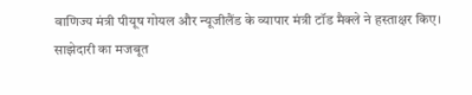वाणिज्य मंत्री पीयूष गोयल और न्यूजीलैंड के व्यापार मंत्री टॉड मैक्ले ने हस्ताक्षर किए।
साझेदारी का मजबूत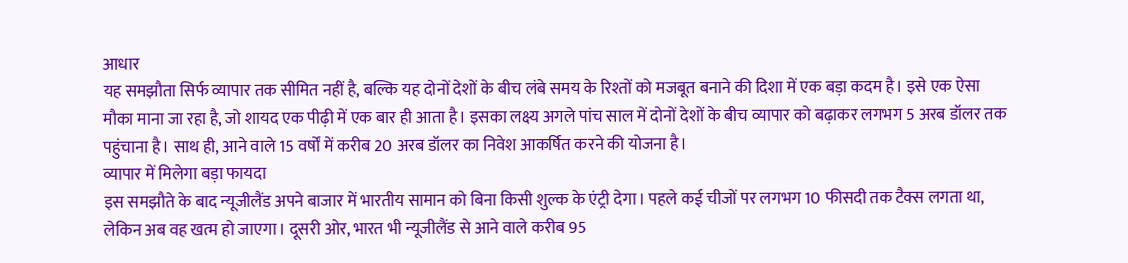आधार
यह समझौता सिर्फ व्यापार तक सीमित नहीं है, बल्कि यह दोनों देशों के बीच लंबे समय के रिश्तों को मजबूत बनाने की दिशा में एक बड़ा कदम है। इसे एक ऐसा मौका माना जा रहा है, जो शायद एक पीढ़ी में एक बार ही आता है। इसका लक्ष्य अगले पांच साल में दोनों देशों के बीच व्यापार को बढ़ाकर लगभग 5 अरब डॉलर तक पहुंचाना है। साथ ही, आने वाले 15 वर्षों में करीब 20 अरब डॉलर का निवेश आकर्षित करने की योजना है।
व्यापार में मिलेगा बड़ा फायदा
इस समझौते के बाद न्यूजीलैंड अपने बाजार में भारतीय सामान को बिना किसी शुल्क के एंट्री देगा। पहले कई चीजों पर लगभग 10 फीसदी तक टैक्स लगता था, लेकिन अब वह खत्म हो जाएगा। दूसरी ओर, भारत भी न्यूजीलैंड से आने वाले करीब 95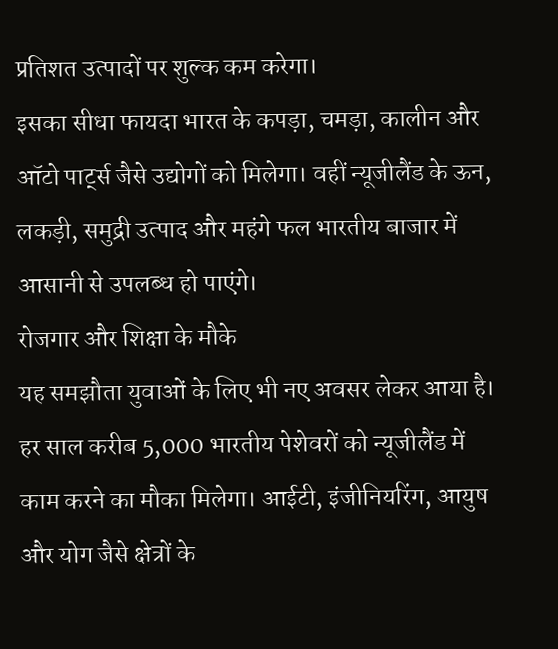प्रतिशत उत्पादों पर शुल्क कम करेगा।
इसका सीधा फायदा भारत के कपड़ा, चमड़ा, कालीन और ऑटो पार्ट्स जैसे उद्योगों को मिलेगा। वहीं न्यूजीलैंड के ऊन, लकड़ी, समुद्री उत्पाद और महंगे फल भारतीय बाजार में आसानी से उपलब्ध हो पाएंगे।
रोजगार और शिक्षा के मौके
यह समझौता युवाओं के लिए भी नए अवसर लेकर आया है। हर साल करीब 5,000 भारतीय पेशेवरों को न्यूजीलैंड में काम करने का मौका मिलेगा। आईटी, इंजीनियरिंग, आयुष और योग जैसे क्षेत्रों के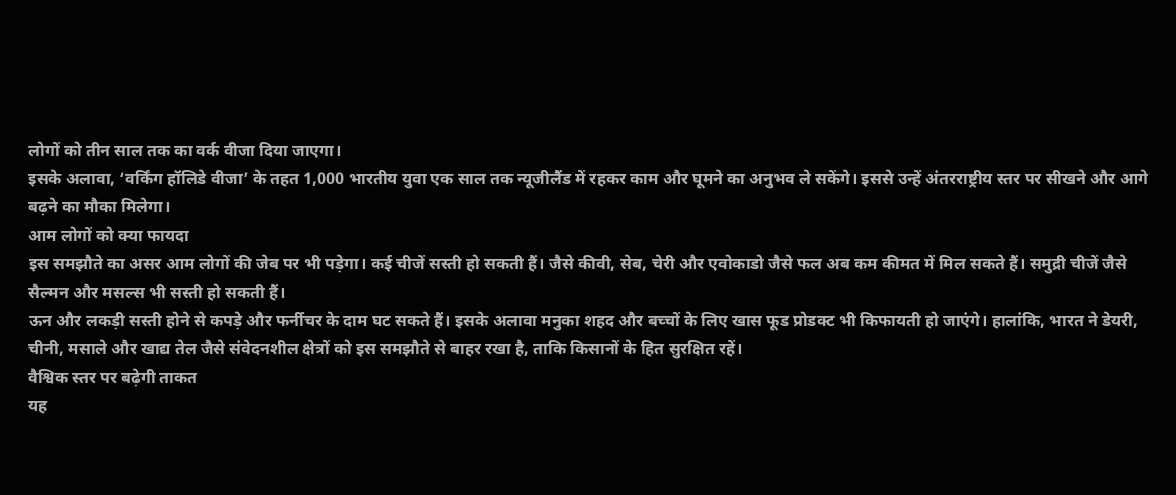लोगों को तीन साल तक का वर्क वीजा दिया जाएगा।
इसके अलावा, ‘वर्किंग हॉलिडे वीजा’ के तहत 1,000 भारतीय युवा एक साल तक न्यूजीलैंड में रहकर काम और घूमने का अनुभव ले सकेंगे। इससे उन्हें अंतरराष्ट्रीय स्तर पर सीखने और आगे बढ़ने का मौका मिलेगा।
आम लोगों को क्या फायदा
इस समझौते का असर आम लोगों की जेब पर भी पड़ेगा। कई चीजें सस्ती हो सकती हैं। जैसे कीवी, सेब, चेरी और एवोकाडो जैसे फल अब कम कीमत में मिल सकते हैं। समुद्री चीजें जैसे सैल्मन और मसल्स भी सस्ती हो सकती हैं।
ऊन और लकड़ी सस्ती होने से कपड़े और फर्नीचर के दाम घट सकते हैं। इसके अलावा मनुका शहद और बच्चों के लिए खास फूड प्रोडक्ट भी किफायती हो जाएंगे। हालांकि, भारत ने डेयरी, चीनी, मसाले और खाद्य तेल जैसे संवेदनशील क्षेत्रों को इस समझौते से बाहर रखा है, ताकि किसानों के हित सुरक्षित रहें।
वैश्विक स्तर पर बढ़ेगी ताकत
यह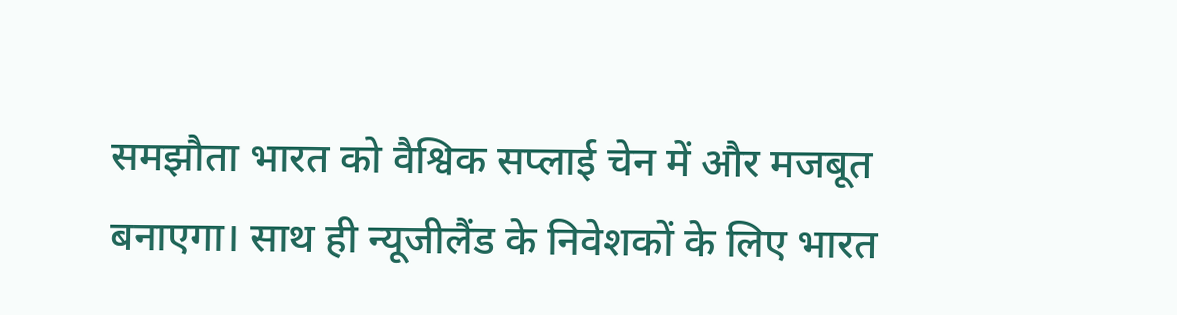समझौता भारत को वैश्विक सप्लाई चेन में और मजबूत बनाएगा। साथ ही न्यूजीलैंड के निवेशकों के लिए भारत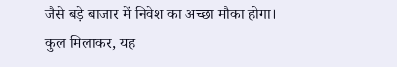जैसे बड़े बाजार में निवेश का अच्छा मौका होगा।
कुल मिलाकर, यह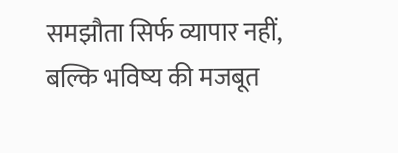समझौता सिर्फ व्यापार नहीं, बल्कि भविष्य की मजबूत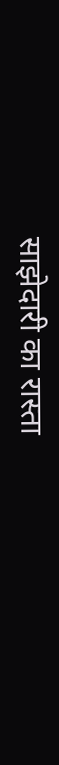साझेदारी का रास्ता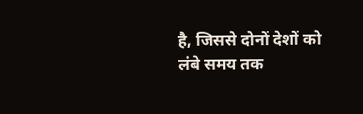है, जिससे दोनों देशों को लंबे समय तक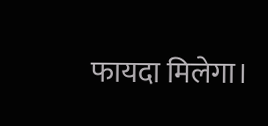फायदा मिलेगा।